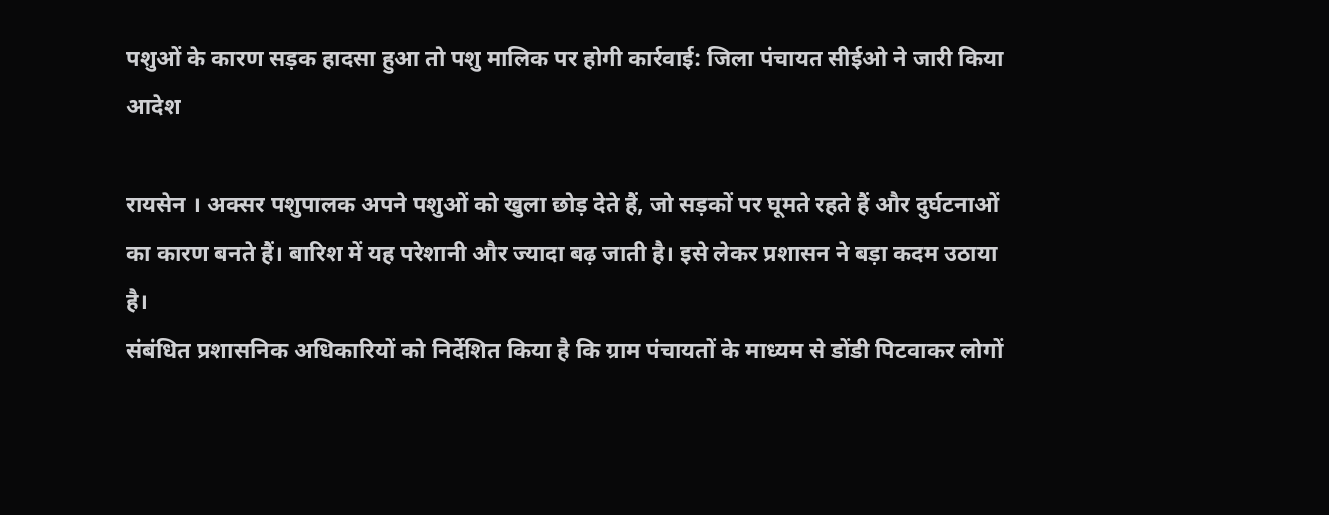पशुओं के कारण सड़क हादसा हुआ तो पशु मालिक पर होगी कार्रवाई: जिला पंचायत सीईओ ने जारी किया आदेश

रायसेन । अक्सर पशुपालक अपने पशुओं को खुला छोड़ देते हैं, जो सड़कों पर घूमते रहते हैं और दुर्घटनाओं का कारण बनते हैं। बारिश में यह परेशानी और ज्यादा बढ़ जाती है। इसे लेकर प्रशासन ने बड़ा कदम उठाया है।
संबंधित प्रशासनिक अधिकारियों को निर्देशित किया है कि ग्राम पंचायतों के माध्यम से डोंडी पिटवाकर लोगों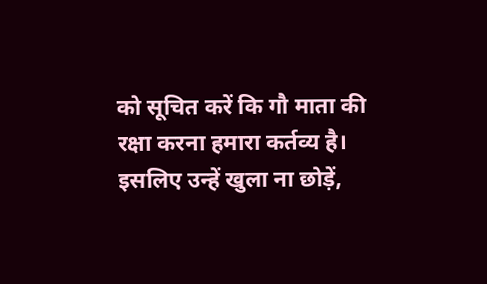को सूचित करें कि गौ माता की रक्षा करना हमारा कर्तव्य है। इसलिए उन्हें खुला ना छोड़ें,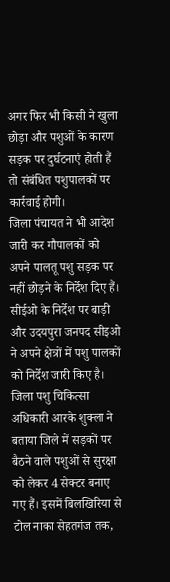अगर फिर भी किसी ने खुला छोड़ा और पशुओं के कारण सड़क पर दुर्घटनाएं होती हैं तो संबंधित पशुपालकों पर कार्रवाई होगी।
जिला पंचायत ने भी आदेश जारी कर गौपालकों को अपने पालतू पशु सड़क पर नहीं छोड़ने के निर्देश दिए हैं। सीईओ के निर्देश पर बाड़ी और उदयपुरा जनपद सीइओ ने अपने क्षेत्रों में पशु पालकों को निर्देश जारी किए है।
जिला पशु चिकित्सा अधिकारी आरके शुक्ला ने बताया जिले में सड़कों पर बैठने वाले पशुओं से सुरक्षा को लेकर 4 सेक्टर बनाए गए हैं। इसमें बिलखिरिया से टोल नाका सेहतगंज तक,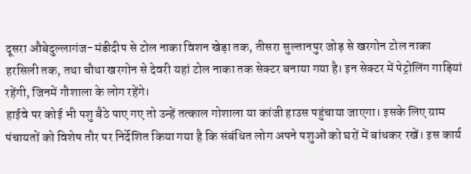दूसरा औबेदुल्लागंज-मंडीदीप से टोल नाका विशन खेड़ा तक, तीसरा सुल्तानपुर जोड़ से खरगोन टोल नाका हरसिली तक, तथा चौथा खरगोन से देवरी यहां टोल नाका तक सेक्टर बनाया गया है। इन सेक्टर में पेट्रोलिंग गाड़ियां रहेंगी, जिनमें गौशाला के लोग रहेंगे।
हाईवे पर कोई भी पशु बैठे पाए गए तो उन्हें तत्काल गोशाला या कांजी हाउस पहुंचाया जाएगा। इसके लिए ग्राम पंचायतों को विशेष तौर पर निर्देशित किया गया है कि संबंधित लोग अपने पशुओं को घरों में बांधकर रखें। इस कार्य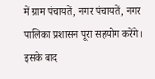में ग्राम पंचायतें, नगर पंचायतें, नगर पालिका प्रशासन पूरा सहयोग करेंगे। इसके बाद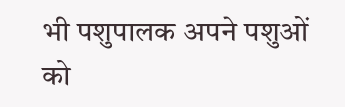भी पशुपालक अपने पशुओं को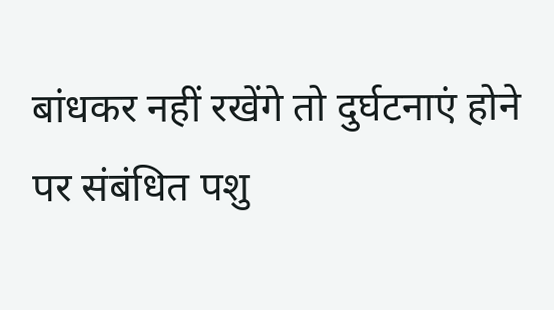बांधकर नहीं रखेंगे तो दुर्घटनाएं होने पर संबंधित पशु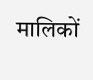मालिकों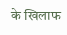के खिलाफ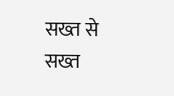सख्त से सख्त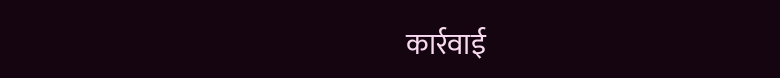कार्रवाई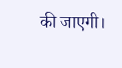की जाएगी।